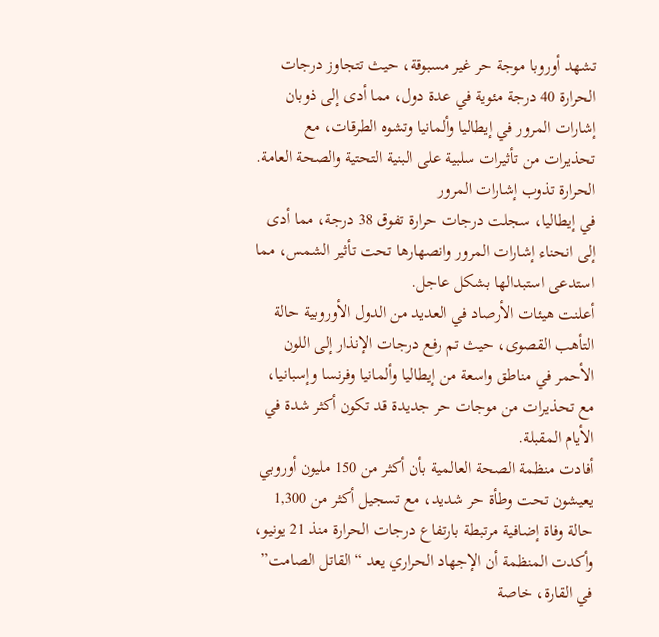تشهد أوروبا موجة حر غير مسبوقة، حيث تتجاوز درجات الحرارة 40 درجة مئوية في عدة دول، مما أدى إلى ذوبان إشارات المرور في إيطاليا وألمانيا وتشوه الطرقات، مع تحذيرات من تأثيرات سلبية على البنية التحتية والصحة العامة.
الحرارة تذوب إشارات المرور
في إيطاليا، سجلت درجات حرارة تفوق 38 درجة، مما أدى إلى انحناء إشارات المرور وانصهارها تحت تأثير الشمس، مما استدعى استبدالها بشكل عاجل.
أعلنت هيئات الأرصاد في العديد من الدول الأوروبية حالة التأهب القصوى، حيث تم رفع درجات الإنذار إلى اللون الأحمر في مناطق واسعة من إيطاليا وألمانيا وفرنسا وإسبانيا، مع تحذيرات من موجات حر جديدة قد تكون أكثر شدة في الأيام المقبلة.
أفادت منظمة الصحة العالمية بأن أكثر من 150 مليون أوروبي يعيشون تحت وطأة حر شديد، مع تسجيل أكثر من 1,300 حالة وفاة إضافية مرتبطة بارتفاع درجات الحرارة منذ 21 يونيو، وأكدت المنظمة أن الإجهاد الحراري يعد “القاتل الصامت” في القارة، خاصة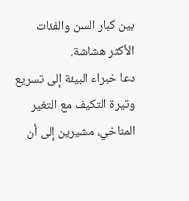بين كبار السن والفئات الأكثر هشاشة.
دعا خبراء البيئة إلى تسريع وتيرة التكيف مع التغير المناخي، مشيرين إلى أن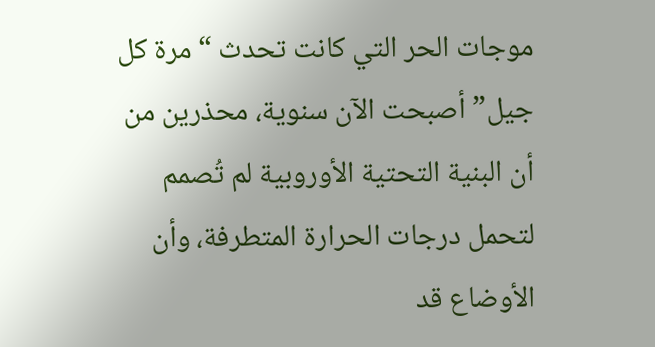موجات الحر التي كانت تحدث “مرة كل جيل” أصبحت الآن سنوية، محذرين من أن البنية التحتية الأوروبية لم تُصمم لتحمل درجات الحرارة المتطرفة، وأن الأوضاع قد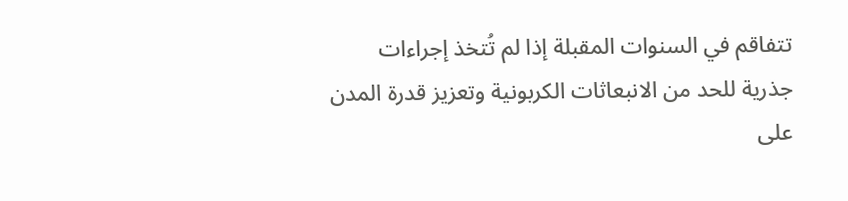تتفاقم في السنوات المقبلة إذا لم تُتخذ إجراءات جذرية للحد من الانبعاثات الكربونية وتعزيز قدرة المدن على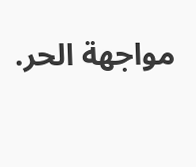مواجهة الحر.